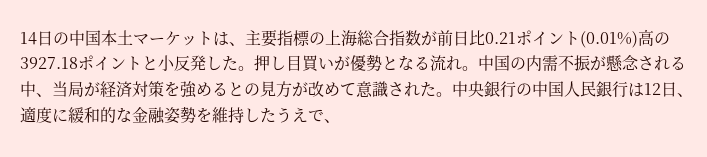14日の中国本土マーケットは、主要指標の上海総合指数が前日比0.21ポイント(0.01%)高の3927.18ポイントと小反発した。押し目買いが優勢となる流れ。中国の内需不振が懸念される中、当局が経済対策を強めるとの見方が改めて意識された。中央銀行の中国人民銀行は12日、適度に緩和的な金融姿勢を維持したうえで、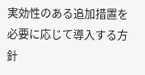実効性のある追加措置を必要に応じて導入する方針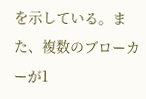を示している。また、複数のブローカーが1